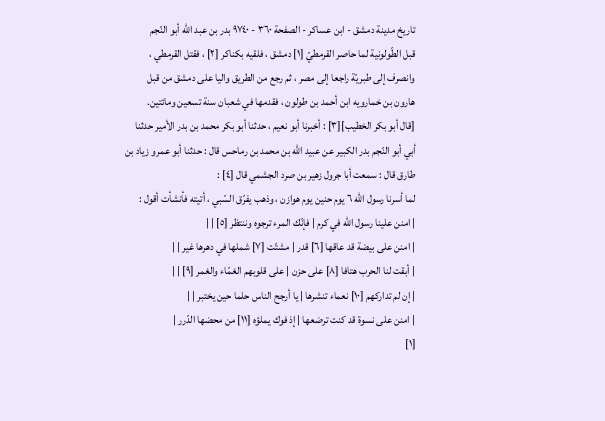تاريخ مدينة دمشق - ابن عساكر - الصفحة ٣٦٠ - ٩٧٤٠ بدر بن عبد اللّه أبو النّجم
قبل الطّولونية لما حاصر القرمطيّ [١] دمشق ، فلقيه بكناكر [٢] ، فقتل القرمطي ، وانصرف إلى طبريّة راجعا إلى مصر ، ثم رجع من الطريق واليا على دمشق من قبل هارون بن خمارويه ابن أحمد بن طولون ، فقدمها في شعبان سنة تسعين ومائتين.
[قال أبو بكر الخطيب][٣] : أخبرنا أبو نعيم ، حدثنا أبو بكر محمد بن بدر الأمير حدثنا أبي أبو النّجم بدر الكبير عن عبيد الله بن محمد بن رماحس قال : حدثنا أبو عمرو زياد بن طارق قال : سمعت أبا جرول زهير بن صرد الجشمي قال [٤] :
لما أسرنا رسول الله ٦ يوم حنين يوم هوازن ، وذهب يفرّق السّبي ، أتيته فأنشأت أقول :
| امنن علينا رسول الله في كرم | فإنّك المرء ترجوه وننتظر [٥] | |
| امنن على بيضة قد عاقها [٦] قدر | مشتّت [٧] شملها في دهرها غير | |
| أبقت لنا الحرب هتافا [٨] على حزن | على قلوبهم الغمّاء والغمر [٩] | |
| إن لم تداركهم [١٠] نعماء تنشرها | يا أرجح الناس حلما حين يختبر | |
| امنن على نسوة قد كنت ترضعها | إذ فوك يملؤه [١١] من محضها الدّرر |
[١]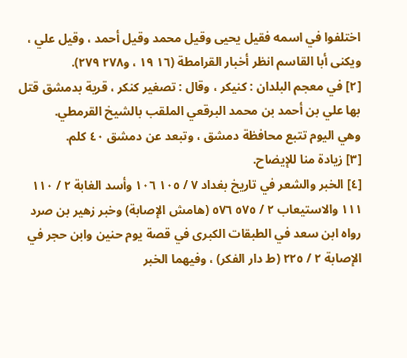اختلفوا في اسمه فقيل يحيى وقيل محمد وقيل أحمد ، وقيل علي ، ويكنى أبا القاسم انظر أخبار القرامطة (١٦ ١٩ ، و٢٧٨ ٢٧٩).
[٢] في معجم البلدان : كنيكر ، وقال : تصغير كنكر ، قرية بدمشق قتل بها علي بن أحمد بن محمد البرقعي الملقب بالشيخ القرمطي.
وهي اليوم تتبع محافظة دمشق ، وتبعد عن دمشق ٤٠ كلم.
[٣] زيادة منا للإيضاح.
[٤] الخبر والشعر في تاريخ بغداد ٧ / ١٠٥ ١٠٦ وأسد الغابة ٢ / ١١٠ ١١١ والاستيعاب ٢ / ٥٧٥ ٥٧٦ (هامش الإصابة) وخبر زهير بن صرد رواه ابن سعد في الطبقات الكبرى في قصة يوم حنين وابن حجر في الإصابة ٢ / ٢٢٥ (ط دار الفكر) ، وفيهما الخبر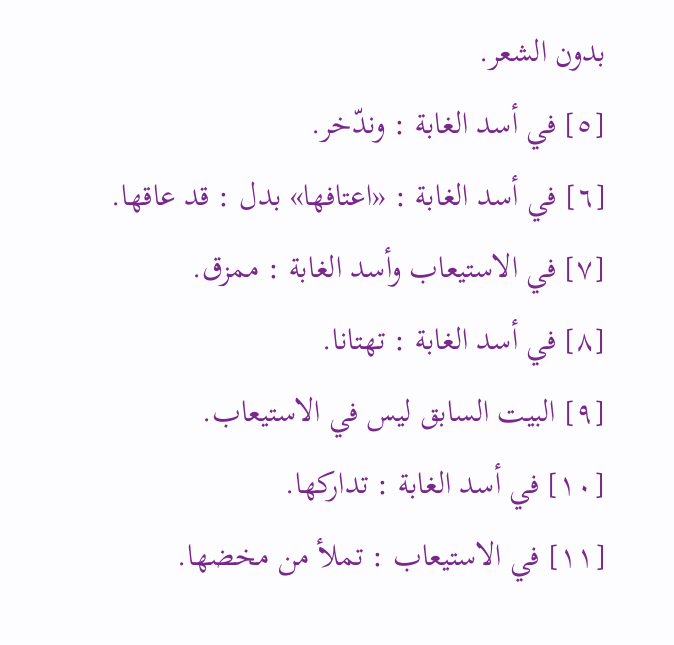بدون الشعر.
[٥] في أسد الغابة : وندّخر.
[٦] في أسد الغابة : «اعتافها» بدل : قد عاقها.
[٧] في الاستيعاب وأسد الغابة : ممزق.
[٨] في أسد الغابة : تهتانا.
[٩] البيت السابق ليس في الاستيعاب.
[١٠] في أسد الغابة : تداركها.
[١١] في الاستيعاب : تملأ من مخضها.